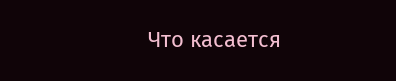Что касается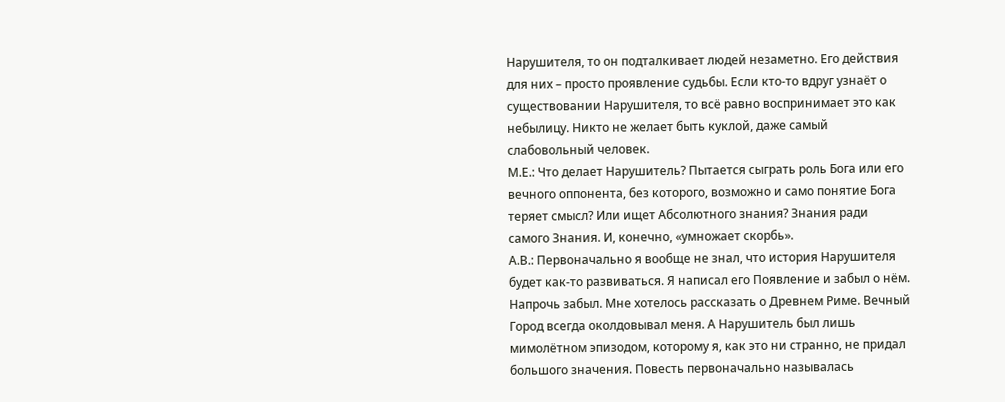Нарушителя, то он подталкивает людей незаметно. Его действия для них – просто проявление судьбы. Если кто-то вдруг узнаёт о существовании Нарушителя, то всё равно воспринимает это как небылицу. Никто не желает быть куклой, даже самый слабовольный человек.
М.Е.: Что делает Нарушитель? Пытается сыграть роль Бога или его вечного оппонента, без которого, возможно и само понятие Бога теряет смысл? Или ищет Абсолютного знания? Знания ради самого Знания. И, конечно, «умножает скорбь».
А.В.: Первоначально я вообще не знал, что история Нарушителя будет как-то развиваться. Я написал его Появление и забыл о нём. Напрочь забыл. Мне хотелось рассказать о Древнем Риме. Вечный Город всегда околдовывал меня. А Нарушитель был лишь мимолётном эпизодом, которому я, как это ни странно, не придал большого значения. Повесть первоначально называлась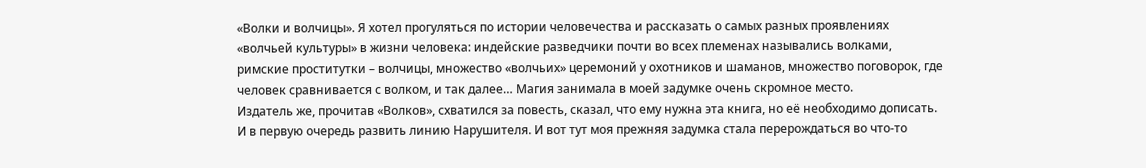«Волки и волчицы». Я хотел прогуляться по истории человечества и рассказать о самых разных проявлениях «волчьей культуры» в жизни человека: индейские разведчики почти во всех племенах назывались волками, римские проститутки – волчицы, множество «волчьих» церемоний у охотников и шаманов, множество поговорок, где человек сравнивается с волком, и так далее… Магия занимала в моей задумке очень скромное место.
Издатель же, прочитав «Волков», схватился за повесть, сказал, что ему нужна эта книга, но её необходимо дописать. И в первую очередь развить линию Нарушителя. И вот тут моя прежняя задумка стала перерождаться во что-то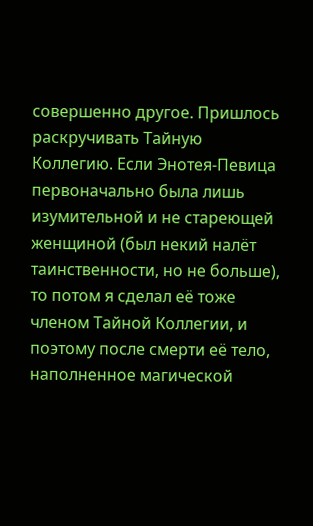совершенно другое. Пришлось раскручивать Тайную Коллегию. Если Энотея-Певица первоначально была лишь изумительной и не стареющей женщиной (был некий налёт таинственности, но не больше), то потом я сделал её тоже членом Тайной Коллегии, и поэтому после смерти её тело, наполненное магической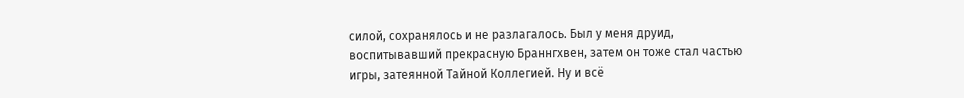силой, сохранялось и не разлагалось. Был у меня друид, воспитывавший прекрасную Браннгхвен, затем он тоже стал частью игры, затеянной Тайной Коллегией. Ну и всё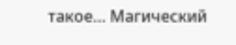такое… Магический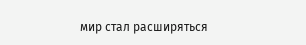мир стал расширяться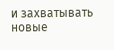и захватывать новые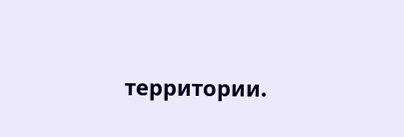территории.